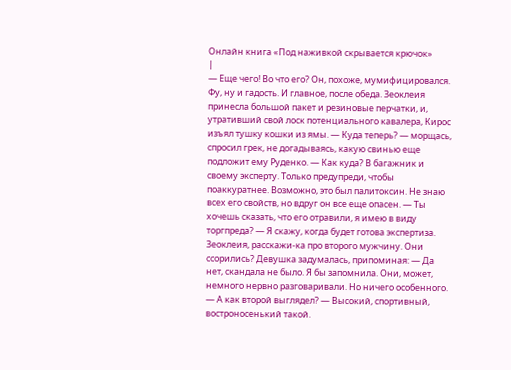Онлайн книга «Под наживкой скрывается крючок»
|
— Еще чего! Во что его? Он, похоже, мумифицировался. Фу, ну и гадость. И главное, после обеда. Зеоклеия принесла большой пакет и резиновые перчатки, и, утративший свой лоск потенциального кавалера, Кирос изъял тушку кошки из ямы. — Куда теперь? — морщась, спросил грек, не догадываясь, какую свинью еще подложит ему Руденко. — Как куда? В багажник и своему эксперту. Только предупреди, чтобы поаккуратнее. Возможно, это был палитоксин. Не знаю всех его свойств, но вдруг он все еще опасен. — Ты хочешь сказать, что его отравили, я имею в виду торгпреда? — Я скажу, когда будет готова экспертиза. Зеоклеия, расскажи-ка про второго мужчину. Они ссорились? Девушка задумалась, припоминая: — Да нет, скандала не было. Я бы запомнила. Они, может, немного нервно разговаривали. Но ничего особенного. — А как второй выглядел? — Высокий, спортивный, востроносенький такой.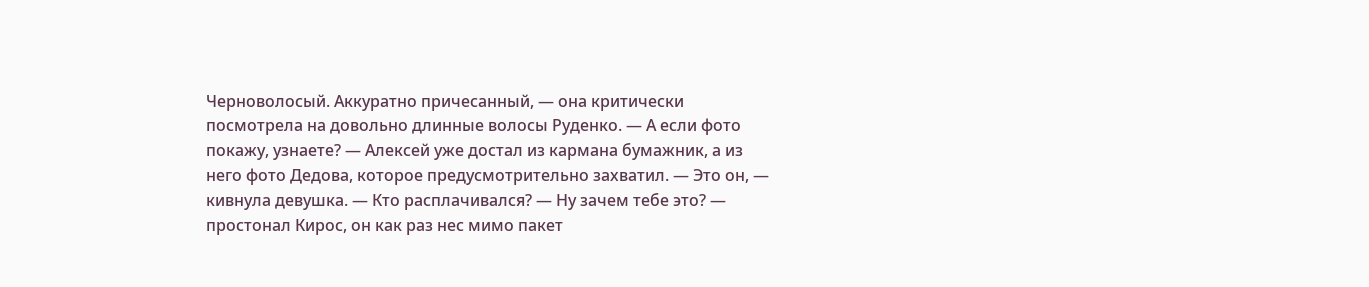Черноволосый. Аккуратно причесанный, — она критически посмотрела на довольно длинные волосы Руденко. — А если фото покажу, узнаете? — Алексей уже достал из кармана бумажник, а из него фото Дедова, которое предусмотрительно захватил. — Это он, — кивнула девушка. — Кто расплачивался? — Ну зачем тебе это? — простонал Кирос, он как раз нес мимо пакет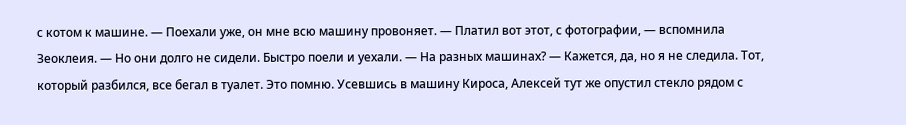с котом к машине. — Поехали уже, он мне всю машину провоняет. — Платил вот этот, с фотографии, — вспомнила Зеоклеия. — Но они долго не сидели. Быстро поели и уехали. — На разных машинах? — Кажется, да, но я не следила. Тот, который разбился, все бегал в туалет. Это помню. Усевшись в машину Кироса, Алексей тут же опустил стекло рядом с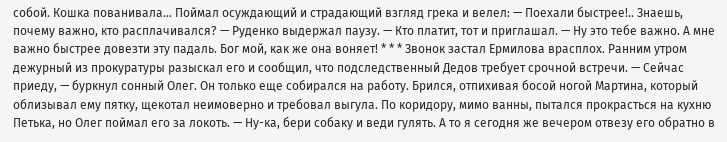собой. Кошка пованивала… Поймал осуждающий и страдающий взгляд грека и велел: — Поехали быстрее!.. Знаешь, почему важно, кто расплачивался? — Руденко выдержал паузу. — Кто платит, тот и приглашал. — Ну это тебе важно. А мне важно быстрее довезти эту падаль. Бог мой, как же она воняет! * * * Звонок застал Ермилова врасплох. Ранним утром дежурный из прокуратуры разыскал его и сообщил, что подследственный Дедов требует срочной встречи. — Сейчас приеду, — буркнул сонный Олег. Он только еще собирался на работу. Брился, отпихивая босой ногой Мартина, который облизывал ему пятку, щекотал неимоверно и требовал выгула. По коридору, мимо ванны, пытался прокрасться на кухню Петька, но Олег поймал его за локоть. — Ну-ка, бери собаку и веди гулять. А то я сегодня же вечером отвезу его обратно в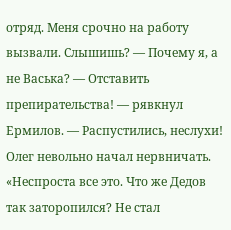отряд. Меня срочно на работу вызвали. Слышишь? — Почему я, а не Васька? — Отставить препирательства! — рявкнул Ермилов. — Распустились, неслухи! Олег невольно начал нервничать. «Неспроста все это. Что же Дедов так заторопился? Не стал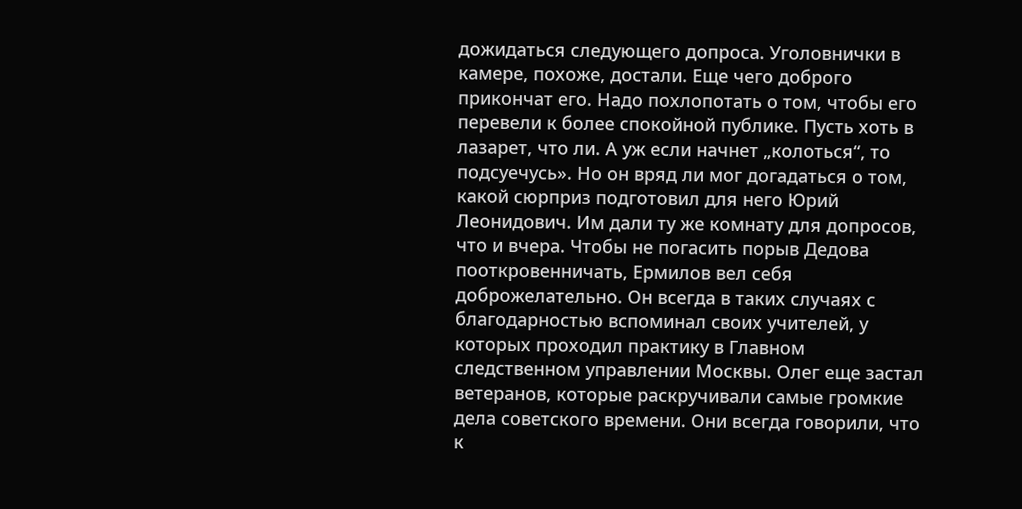дожидаться следующего допроса. Уголовнички в камере, похоже, достали. Еще чего доброго прикончат его. Надо похлопотать о том, чтобы его перевели к более спокойной публике. Пусть хоть в лазарет, что ли. А уж если начнет „колоться“, то подсуечусь». Но он вряд ли мог догадаться о том, какой сюрприз подготовил для него Юрий Леонидович. Им дали ту же комнату для допросов, что и вчера. Чтобы не погасить порыв Дедова пооткровенничать, Ермилов вел себя доброжелательно. Он всегда в таких случаях с благодарностью вспоминал своих учителей, у которых проходил практику в Главном следственном управлении Москвы. Олег еще застал ветеранов, которые раскручивали самые громкие дела советского времени. Они всегда говорили, что к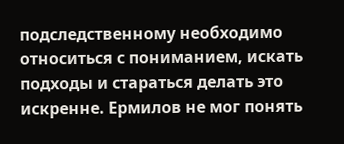подследственному необходимо относиться с пониманием, искать подходы и стараться делать это искренне. Ермилов не мог понять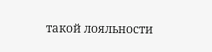такой лояльности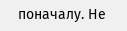поначалу. Не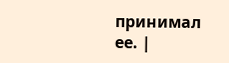принимал ее. |